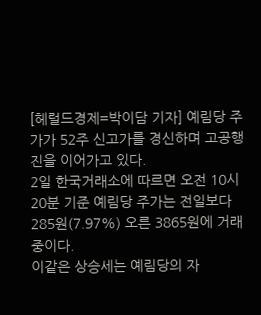[헤럴드경제=박이담 기자] 예림당 주가가 52주 신고가를 경신하며 고공행진을 이어가고 있다.
2일 한국거래소에 따르면 오전 10시20분 기준 예림당 주가는 전일보다 285원(7.97%) 오른 3865원에 거래 중이다.
이같은 상승세는 예림당의 자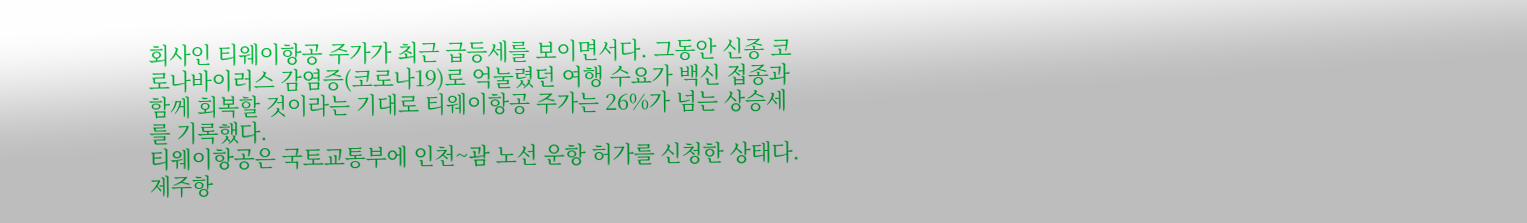회사인 티웨이항공 주가가 최근 급등세를 보이면서다. 그동안 신종 코로나바이러스 감염증(코로나19)로 억눌렸던 여행 수요가 백신 접종과 함께 회복할 것이라는 기대로 티웨이항공 주가는 26%가 넘는 상승세를 기록했다.
티웨이항공은 국토교통부에 인천~괌 노선 운항 허가를 신청한 상태다. 제주항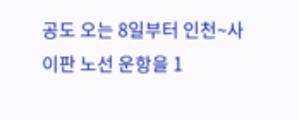공도 오는 8일부터 인천~사이판 노선 운항을 1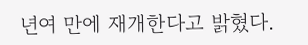년여 만에 재개한다고 밝혔다.